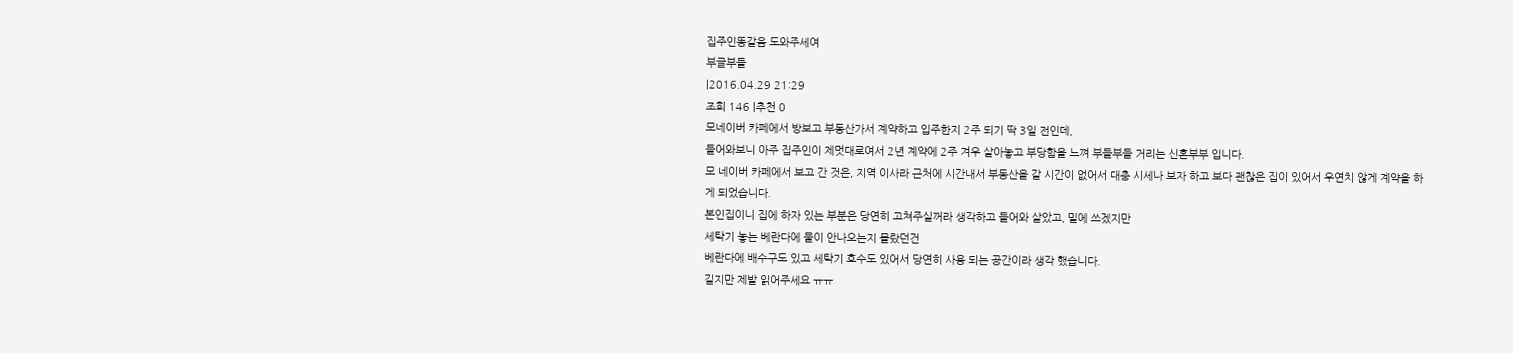집주인똥같음 도와주세여
부글부들
|2016.04.29 21:29
조회 146 |추천 0
모네이버 카페에서 방보고 부동산가서 계약하고 입주한지 2주 되기 딱 3일 전인데,
들어와보니 아주 집주인이 제멋대로여서 2년 계약에 2주 겨우 살아놓고 부당함을 느껴 부들부들 거리는 신혼부부 입니다.
모 네이버 카페에서 보고 간 것은, 지역 이사라 근처에 시간내서 부동산을 갈 시간이 없어서 대충 시세나 보자 하고 보다 괜찮은 집이 있어서 우연치 않게 계약을 하게 되었습니다.
본인집이니 집에 하자 있는 부분은 당연히 고쳐주실꺼라 생각하고 들어와 살았고, 밑에 쓰겠지만
세탁기 놓는 베란다에 물이 안나오는지 몰랐던건
베란다에 배수구도 있고 세탁기 호수도 있어서 당연히 사용 되는 공간이라 생각 했습니다.
길지만 제발 읽어주세요 ㅠㅠ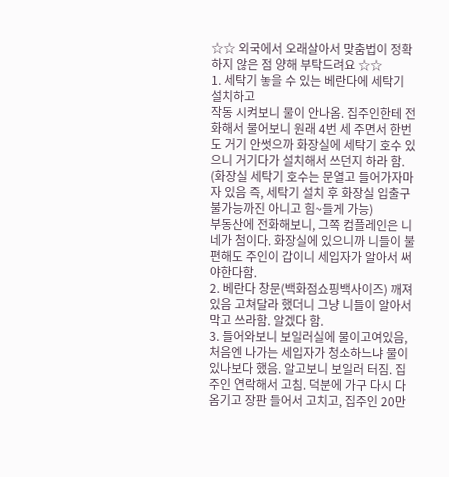☆☆ 외국에서 오래살아서 맞춤법이 정확하지 않은 점 양해 부탁드려요 ☆☆
1. 세탁기 놓을 수 있는 베란다에 세탁기 설치하고
작동 시켜보니 물이 안나옴. 집주인한테 전화해서 물어보니 원래 4번 세 주면서 한번도 거기 안썻으까 화장실에 세탁기 호수 있으니 거기다가 설치해서 쓰던지 하라 함.
(화장실 세탁기 호수는 문열고 들어가자마자 있음 즉, 세탁기 설치 후 화장실 입출구 불가능까진 아니고 힘~들게 가능)
부동산에 전화해보니, 그쪽 컴플레인은 니네가 첨이다. 화장실에 있으니까 니들이 불편해도 주인이 갑이니 세입자가 알아서 써야한다함.
2. 베란다 창문(백화점쇼핑백사이즈) 깨져있음 고쳐달라 했더니 그냥 니들이 알아서 막고 쓰라함. 알겠다 함.
3. 들어와보니 보일러실에 물이고여있음, 처음엔 나가는 세입자가 청소하느냐 물이 있나보다 했음. 알고보니 보일러 터짐. 집주인 연락해서 고침. 덕분에 가구 다시 다 옴기고 장판 들어서 고치고, 집주인 20만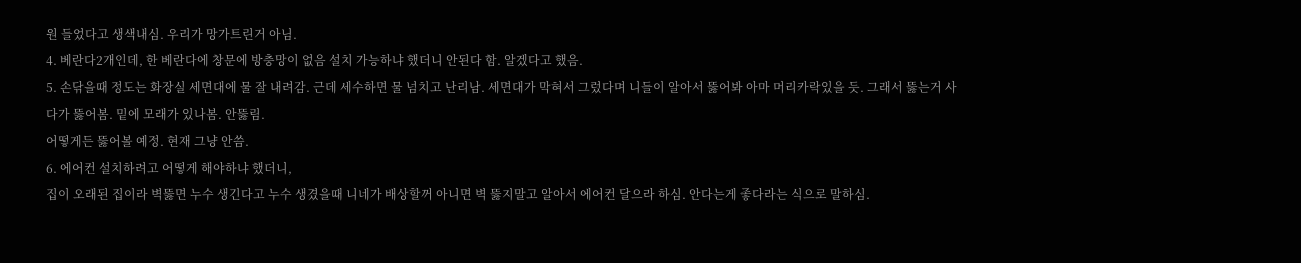원 들었다고 생색내심. 우리가 망가트린거 아님.
4. 베란다2개인데, 한 베란다에 창문에 방충망이 없음 설치 가능하냐 했더니 안된다 함. 알겠다고 했음.
5. 손닦을때 정도는 화장실 세면대에 물 잘 내려감. 근데 세수하면 물 넘치고 난리남. 세면대가 막혀서 그렀다며 니들이 알아서 뚫어봐 아마 머리카락있을 듯. 그래서 뚫는거 사다가 뚫어봄. 밑에 모래가 있나봄. 안뚫림.
어떻게든 뚫어볼 예정. 현재 그냥 안씀.
6. 에어컨 설치하려고 어떻게 해야하냐 했더니,
집이 오래된 집이라 벽뚫면 누수 생긴다고 누수 생겼을때 니네가 배상할꺼 아니면 벽 뚫지말고 알아서 에어컨 달으라 하심. 안다는게 좋다라는 식으로 말하심.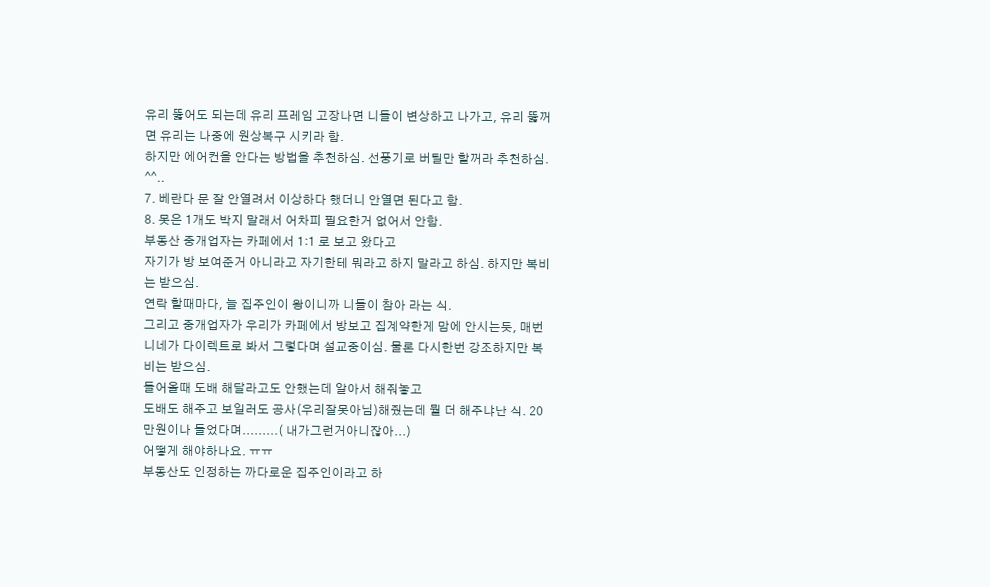유리 뚫어도 되는데 유리 프레임 고장나면 니들이 변상하고 나가고, 유리 뚫꺼면 유리는 나중에 원상복구 시키라 함.
하지만 에어컨을 안다는 방법을 추천하심. 선풍기로 버틸만 할꺼라 추천하심. ^^..
7. 베란다 문 잘 안열려서 이상하다 했더니 안열면 된다고 함.
8. 못은 1개도 박지 말래서 어차피 필요한거 없어서 안함.
부동산 중개업자는 카페에서 1:1 로 보고 왔다고
자기가 방 보여준거 아니라고 자기한테 뭐라고 하지 말라고 하심. 하지만 복비는 받으심.
연락 할때마다, 늘 집주인이 왕이니까 니들이 참아 라는 식.
그리고 중개업자가 우리가 카페에서 방보고 집계약한게 맘에 안시는듯, 매번 니네가 다이렉트로 봐서 그렇다며 설교중이심. 물론 다시한번 강조하지만 복비는 받으심.
들어올때 도배 해달라고도 안했는데 알아서 해줘놓고
도배도 해주고 보일러도 공사(우리잘못아님)해줬는데 뭘 더 해주냐난 식. 20만원이나 들었다며.........( 내가그런거아니잖아...)
어떻게 해야하나요. ㅠㅠ
부동산도 인정하는 까다로운 집주인이라고 하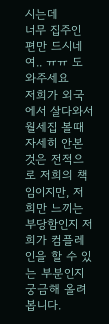시는데
너무 집주인 편만 드시네여.. ㅠㅠ 도와주세요
저희가 외국에서 살다와서 월세집 볼때 자세히 안본 것은 전적으로 저희의 책임이지만, 저희만 느끼는 부당함인지 저희가 컴플레인을 할 수 있는 부분인지 궁금해 올려봅니다.